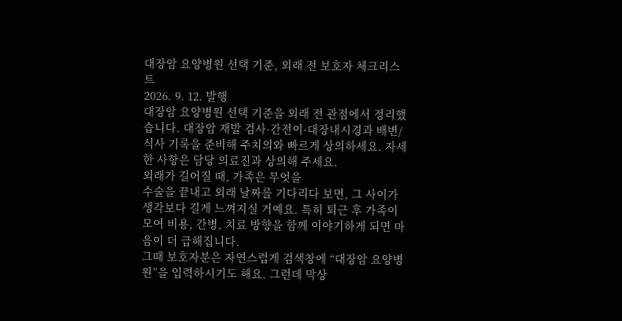대장암 요양병원 선택 기준, 외래 전 보호자 체크리스트
2026. 9. 12. 발행
대장암 요양병원 선택 기준을 외래 전 관점에서 정리했습니다. 대장암 재발 검사·간전이·대장내시경과 배변/식사 기록을 준비해 주치의와 빠르게 상의하세요. 자세한 사항은 담당 의료진과 상의해 주세요.
외래가 길어질 때, 가족은 무엇을
수술을 끝내고 외래 날짜를 기다리다 보면, 그 사이가 생각보다 길게 느껴지실 거예요. 특히 퇴근 후 가족이 모여 비용, 간병, 치료 방향을 함께 이야기하게 되면 마음이 더 급해집니다.
그때 보호자분은 자연스럽게 검색창에 “대장암 요양병원”을 입력하시기도 해요. 그런데 막상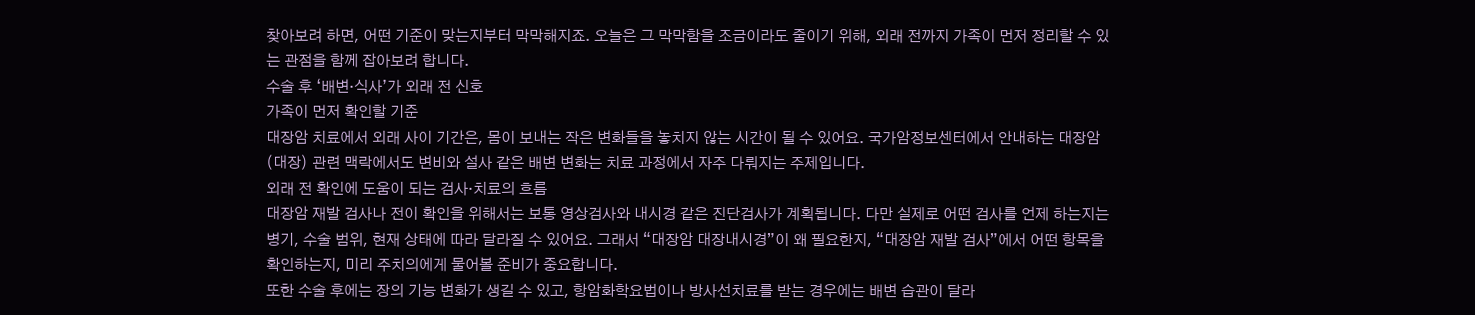찾아보려 하면, 어떤 기준이 맞는지부터 막막해지죠. 오늘은 그 막막함을 조금이라도 줄이기 위해, 외래 전까지 가족이 먼저 정리할 수 있는 관점을 함께 잡아보려 합니다.
수술 후 ‘배변·식사’가 외래 전 신호
가족이 먼저 확인할 기준
대장암 치료에서 외래 사이 기간은, 몸이 보내는 작은 변화들을 놓치지 않는 시간이 될 수 있어요. 국가암정보센터에서 안내하는 대장암(대장) 관련 맥락에서도 변비와 설사 같은 배변 변화는 치료 과정에서 자주 다뤄지는 주제입니다.
외래 전 확인에 도움이 되는 검사·치료의 흐름
대장암 재발 검사나 전이 확인을 위해서는 보통 영상검사와 내시경 같은 진단검사가 계획됩니다. 다만 실제로 어떤 검사를 언제 하는지는 병기, 수술 범위, 현재 상태에 따라 달라질 수 있어요. 그래서 “대장암 대장내시경”이 왜 필요한지, “대장암 재발 검사”에서 어떤 항목을 확인하는지, 미리 주치의에게 물어볼 준비가 중요합니다.
또한 수술 후에는 장의 기능 변화가 생길 수 있고, 항암화학요법이나 방사선치료를 받는 경우에는 배변 습관이 달라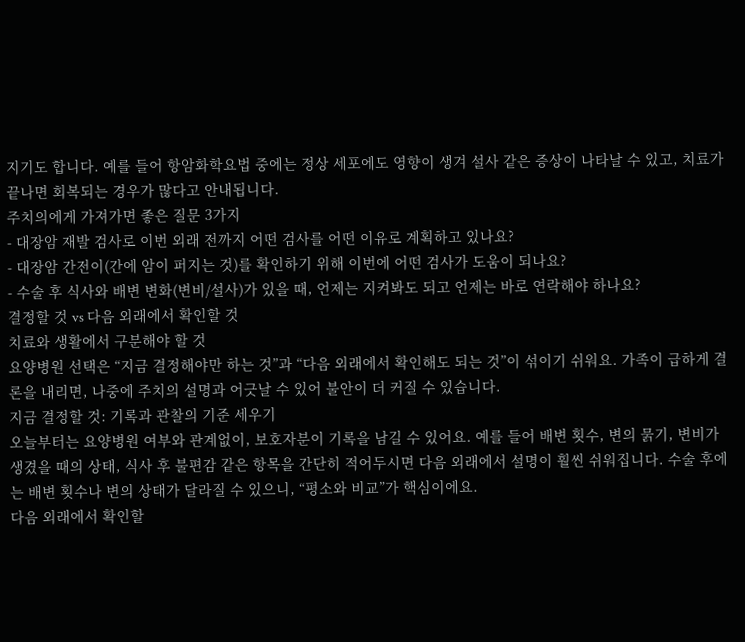지기도 합니다. 예를 들어 항암화학요법 중에는 정상 세포에도 영향이 생겨 설사 같은 증상이 나타날 수 있고, 치료가 끝나면 회복되는 경우가 많다고 안내됩니다.
주치의에게 가져가면 좋은 질문 3가지
- 대장암 재발 검사로 이번 외래 전까지 어떤 검사를 어떤 이유로 계획하고 있나요?
- 대장암 간전이(간에 암이 퍼지는 것)를 확인하기 위해 이번에 어떤 검사가 도움이 되나요?
- 수술 후 식사와 배변 변화(변비/설사)가 있을 때, 언제는 지켜봐도 되고 언제는 바로 연락해야 하나요?
결정할 것 vs 다음 외래에서 확인할 것
치료와 생활에서 구분해야 할 것
요양병원 선택은 “지금 결정해야만 하는 것”과 “다음 외래에서 확인해도 되는 것”이 섞이기 쉬워요. 가족이 급하게 결론을 내리면, 나중에 주치의 설명과 어긋날 수 있어 불안이 더 커질 수 있습니다.
지금 결정할 것: 기록과 관찰의 기준 세우기
오늘부터는 요양병원 여부와 관계없이, 보호자분이 기록을 남길 수 있어요. 예를 들어 배변 횟수, 변의 묽기, 변비가 생겼을 때의 상태, 식사 후 불편감 같은 항목을 간단히 적어두시면 다음 외래에서 설명이 훨씬 쉬워집니다. 수술 후에는 배변 횟수나 변의 상태가 달라질 수 있으니, “평소와 비교”가 핵심이에요.
다음 외래에서 확인할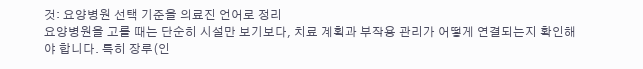것: 요양병원 선택 기준을 의료진 언어로 정리
요양병원을 고를 때는 단순히 시설만 보기보다, 치료 계획과 부작용 관리가 어떻게 연결되는지 확인해야 합니다. 특히 장루(인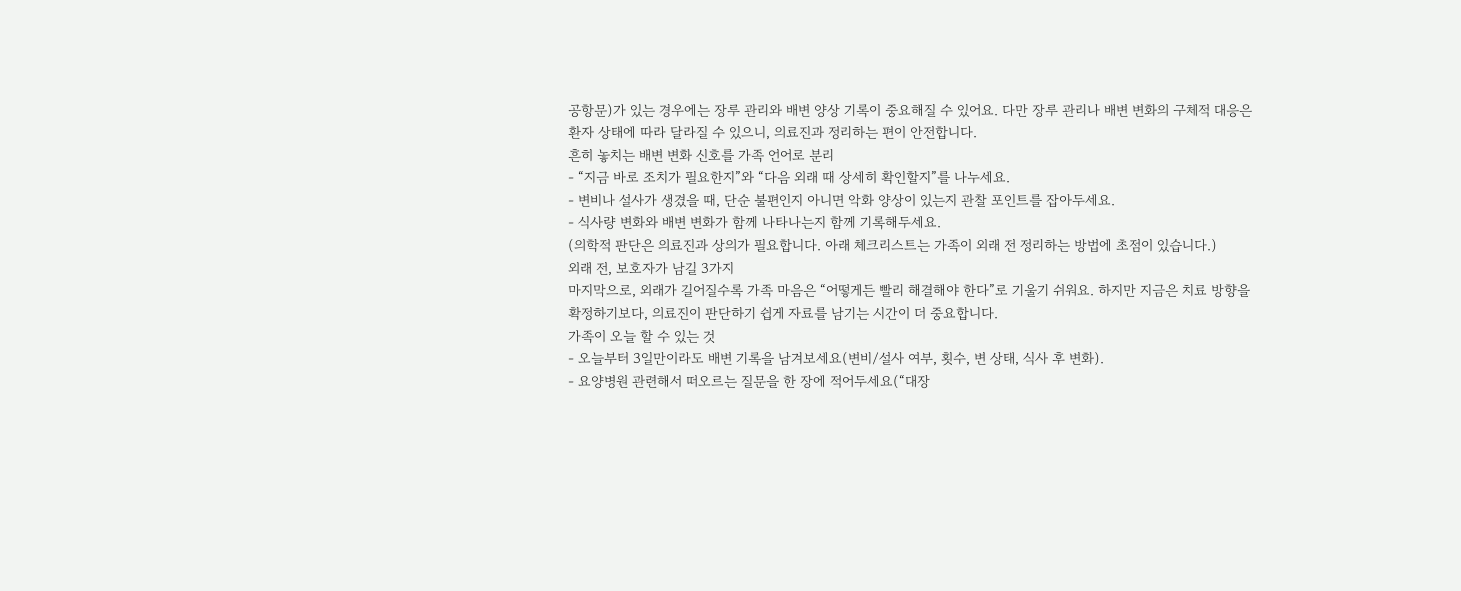공항문)가 있는 경우에는 장루 관리와 배변 양상 기록이 중요해질 수 있어요. 다만 장루 관리나 배변 변화의 구체적 대응은 환자 상태에 따라 달라질 수 있으니, 의료진과 정리하는 편이 안전합니다.
흔히 놓치는 배변 변화 신호를 가족 언어로 분리
- “지금 바로 조치가 필요한지”와 “다음 외래 때 상세히 확인할지”를 나누세요.
- 변비나 설사가 생겼을 때, 단순 불편인지 아니면 악화 양상이 있는지 관찰 포인트를 잡아두세요.
- 식사량 변화와 배변 변화가 함께 나타나는지 함께 기록해두세요.
(의학적 판단은 의료진과 상의가 필요합니다. 아래 체크리스트는 가족이 외래 전 정리하는 방법에 초점이 있습니다.)
외래 전, 보호자가 남길 3가지
마지막으로, 외래가 길어질수록 가족 마음은 “어떻게든 빨리 해결해야 한다”로 기울기 쉬워요. 하지만 지금은 치료 방향을 확정하기보다, 의료진이 판단하기 쉽게 자료를 남기는 시간이 더 중요합니다.
가족이 오늘 할 수 있는 것
- 오늘부터 3일만이라도 배변 기록을 남겨보세요(변비/설사 여부, 횟수, 변 상태, 식사 후 변화).
- 요양병원 관련해서 떠오르는 질문을 한 장에 적어두세요(“대장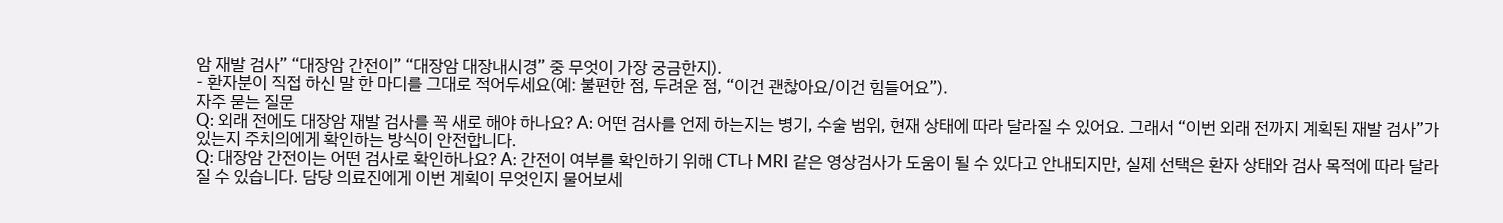암 재발 검사” “대장암 간전이” “대장암 대장내시경” 중 무엇이 가장 궁금한지).
- 환자분이 직접 하신 말 한 마디를 그대로 적어두세요(예: 불편한 점, 두려운 점, “이건 괜찮아요/이건 힘들어요”).
자주 묻는 질문
Q: 외래 전에도 대장암 재발 검사를 꼭 새로 해야 하나요? A: 어떤 검사를 언제 하는지는 병기, 수술 범위, 현재 상태에 따라 달라질 수 있어요. 그래서 “이번 외래 전까지 계획된 재발 검사”가 있는지 주치의에게 확인하는 방식이 안전합니다.
Q: 대장암 간전이는 어떤 검사로 확인하나요? A: 간전이 여부를 확인하기 위해 CT나 MRI 같은 영상검사가 도움이 될 수 있다고 안내되지만, 실제 선택은 환자 상태와 검사 목적에 따라 달라질 수 있습니다. 담당 의료진에게 이번 계획이 무엇인지 물어보세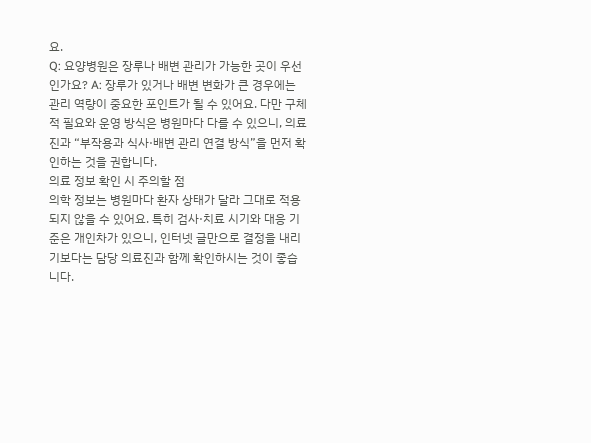요.
Q: 요양병원은 장루나 배변 관리가 가능한 곳이 우선인가요? A: 장루가 있거나 배변 변화가 큰 경우에는 관리 역량이 중요한 포인트가 될 수 있어요. 다만 구체적 필요와 운영 방식은 병원마다 다를 수 있으니, 의료진과 “부작용과 식사·배변 관리 연결 방식”을 먼저 확인하는 것을 권합니다.
의료 정보 확인 시 주의할 점
의학 정보는 병원마다 환자 상태가 달라 그대로 적용되지 않을 수 있어요. 특히 검사·치료 시기와 대응 기준은 개인차가 있으니, 인터넷 글만으로 결정을 내리기보다는 담당 의료진과 함께 확인하시는 것이 좋습니다.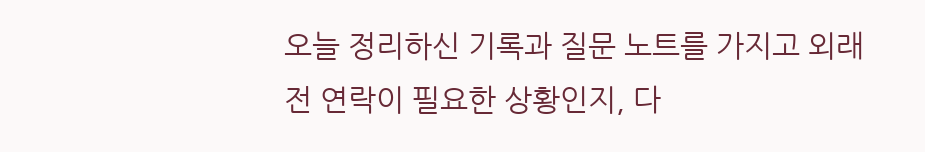오늘 정리하신 기록과 질문 노트를 가지고 외래 전 연락이 필요한 상황인지, 다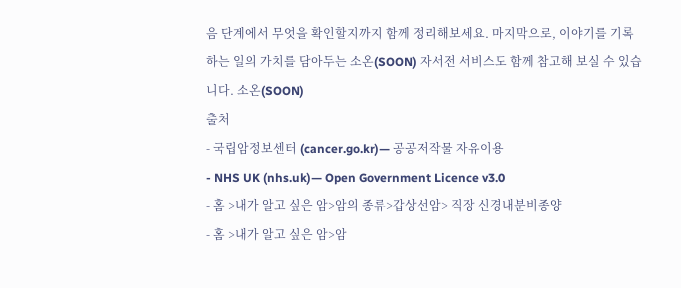음 단계에서 무엇을 확인할지까지 함께 정리해보세요. 마지막으로, 이야기를 기록하는 일의 가치를 담아두는 소온(SOON) 자서전 서비스도 함께 참고해 보실 수 있습니다. 소온(SOON)
출처
- 국립암정보센터 (cancer.go.kr)— 공공저작물 자유이용
- NHS UK (nhs.uk)— Open Government Licence v3.0
- 홈 >내가 알고 싶은 암>암의 종류>갑상선암> 직장 신경내분비종양
- 홈 >내가 알고 싶은 암>암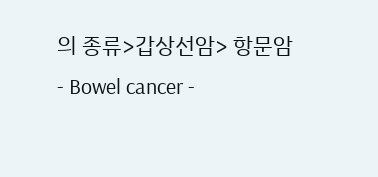의 종류>갑상선암> 항문암
- Bowel cancer -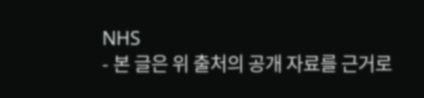NHS
- 본 글은 위 출처의 공개 자료를 근거로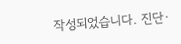작성되었습니다. 진단·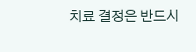치료 결정은 반드시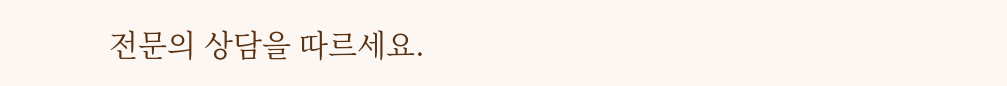전문의 상담을 따르세요.